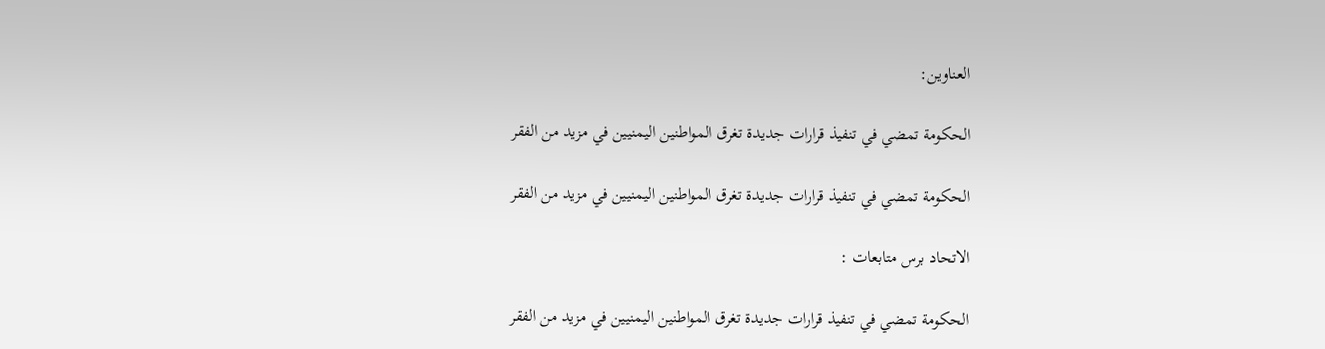العناوين:

الحكومة تمضي في تنفيذ قرارات جديدة تغرق المواطنين اليمنيين في مزيد من الفقر

الحكومة تمضي في تنفيذ قرارات جديدة تغرق المواطنين اليمنيين في مزيد من الفقر

الاتحاد برس متابعات :

الحكومة تمضي في تنفيذ قرارات جديدة تغرق المواطنين اليمنيين في مزيد من الفقر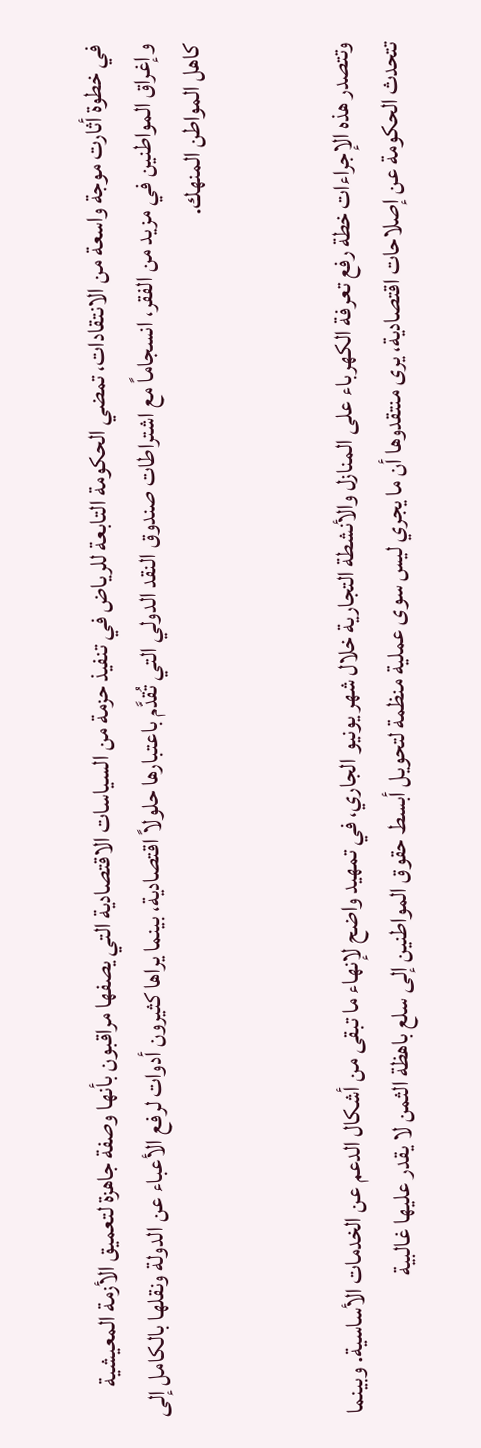في خطوة أثارت موجة واسعة من الانتقادات، تمضي الحكومة التابعة للرياض في تنفيذ حزمة من السياسات الاقتصادية التي يصفها مراقبون بأنها وصفة جاهزة لتعميق الأزمة المعيشية وإغراق المواطنين في مزيد من الفقر، انسجاماً مع اشتراطات صندوق النقد الدولي التي تُقدَّم باعتبارها حلولاً اقتصادية، بينما يراها كثيرون أدوات لرفع الأعباء عن الدولة ونقلها بالكامل إلى كاهل المواطن المنهك.


وتتصدر هذه الإجراءات خطة رفع تعرفة الكهرباء على المنازل والأنشطة التجارية خلال شهر يونيو الجاري، في تمهيد واضح لإنهاء ما تبقى من أشكال الدعم عن الخدمات الأساسية. وبينما تتحدث الحكومة عن إصلاحات اقتصادية، يرى منتقدوها أن ما يجري ليس سوى عملية منظمة لتحويل أبسط حقوق المواطنين إلى سلع باهظة الثمن لا يقدر عليها غالبية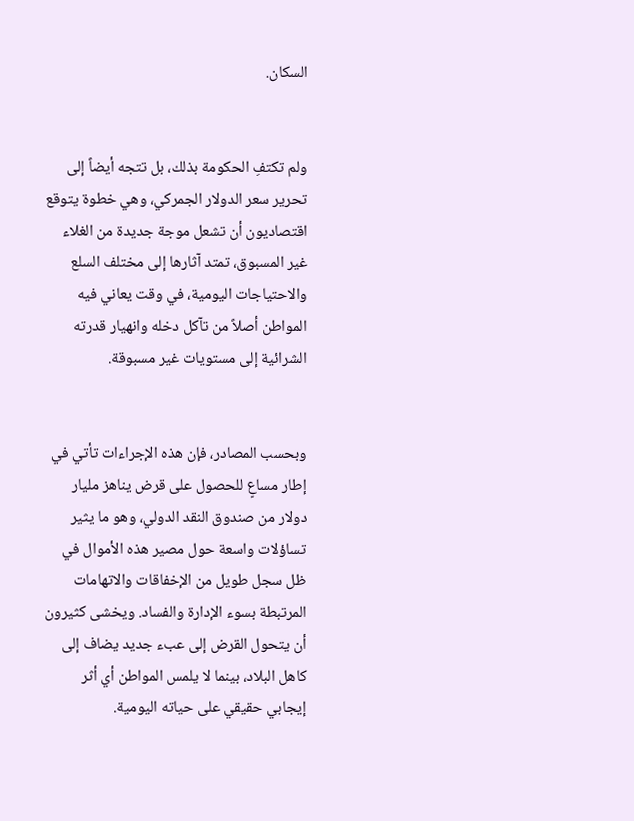السكان.


ولم تكتفِ الحكومة بذلك، بل تتجه أيضاً إلى تحرير سعر الدولار الجمركي، وهي خطوة يتوقع اقتصاديون أن تشعل موجة جديدة من الغلاء غير المسبوق، تمتد آثارها إلى مختلف السلع والاحتياجات اليومية، في وقت يعاني فيه المواطن أصلاً من تآكل دخله وانهيار قدرته الشرائية إلى مستويات غير مسبوقة.


وبحسب المصادر، فإن هذه الإجراءات تأتي في إطار مساعٍ للحصول على قرض يناهز مليار دولار من صندوق النقد الدولي، وهو ما يثير تساؤلات واسعة حول مصير هذه الأموال في ظل سجل طويل من الإخفاقات والاتهامات المرتبطة بسوء الإدارة والفساد. ويخشى كثيرون أن يتحول القرض إلى عبء جديد يضاف إلى كاهل البلاد، بينما لا يلمس المواطن أي أثر إيجابي حقيقي على حياته اليومية.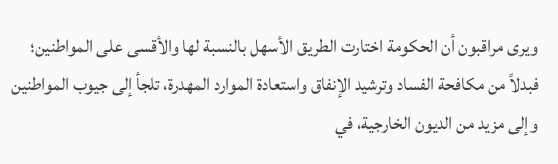ويرى مراقبون أن الحكومة اختارت الطريق الأسهل بالنسبة لها والأقسى على المواطنين؛ فبدلاً من مكافحة الفساد وترشيد الإنفاق واستعادة الموارد المهدرة، تلجأ إلى جيوب المواطنين وإلى مزيد من الديون الخارجية، في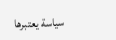سياسة يعتبرها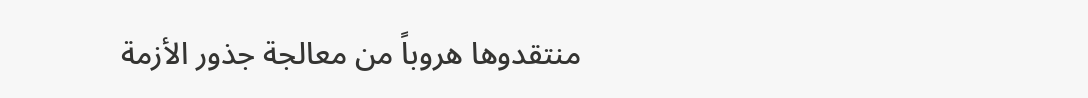منتقدوها هروباً من معالجة جذور الأزمة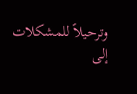وترحيلاً للمشكلات إلى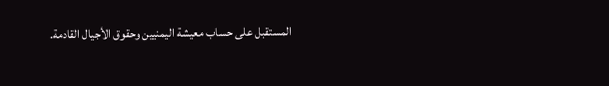المستقبل على حساب معيشة اليمنيين وحقوق الأجيال القادمة.